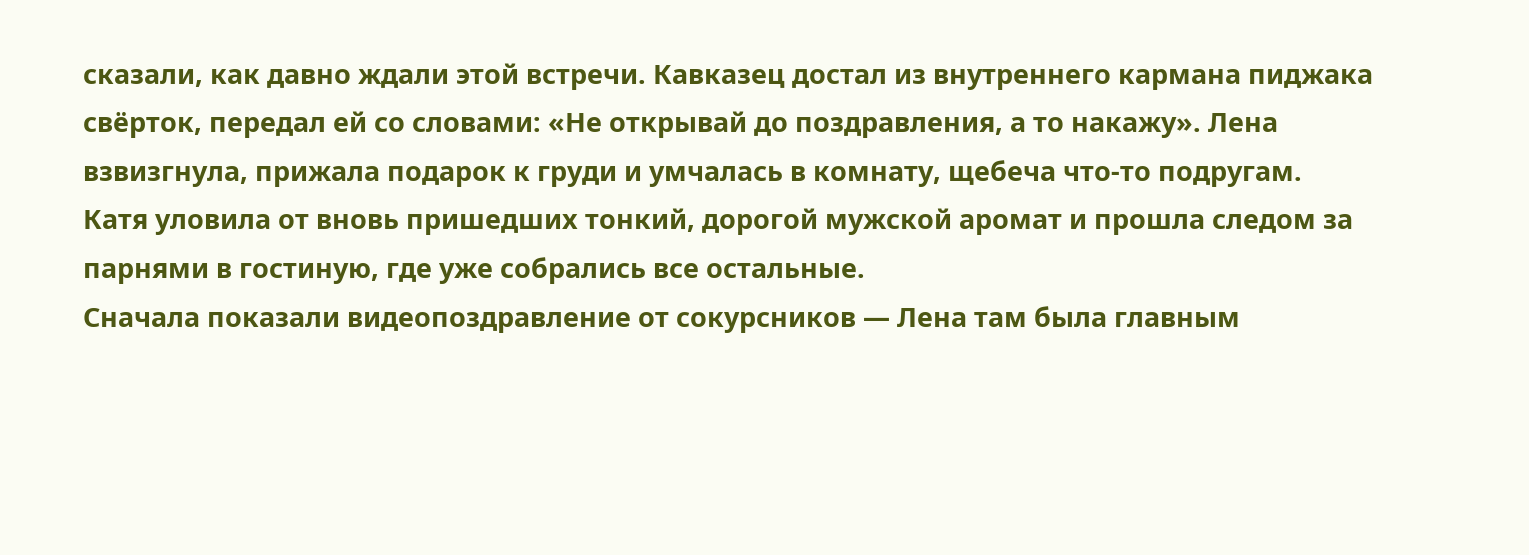сказали, как давно ждали этой встречи. Кавказец достал из внутреннего кармана пиджака свёрток, передал ей со словами: «Не открывай до поздравления, а то накажу». Лена взвизгнула, прижала подарок к груди и умчалась в комнату, щебеча что-то подругам.
Катя уловила от вновь пришедших тонкий, дорогой мужской аромат и прошла следом за парнями в гостиную, где уже собрались все остальные.
Сначала показали видеопоздравление от сокурсников — Лена там была главным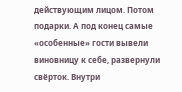действующим лицом. Потом подарки. А под конец самые «особенные» гости вывели виновницу к себе, развернули свёрток. Внутри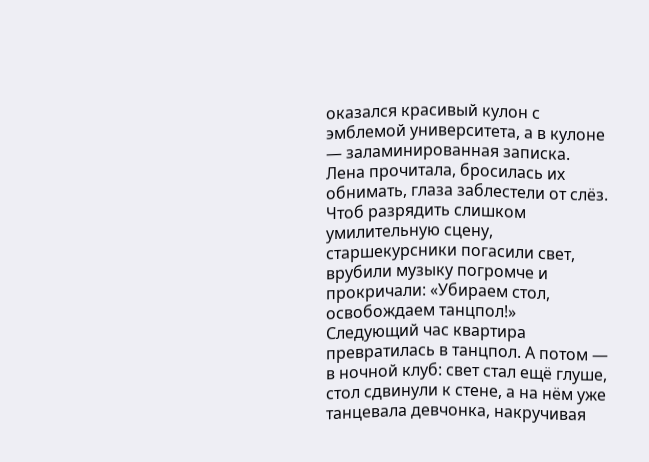оказался красивый кулон с эмблемой университета, а в кулоне — заламинированная записка. Лена прочитала, бросилась их обнимать, глаза заблестели от слёз.
Чтоб разрядить слишком умилительную сцену, старшекурсники погасили свет, врубили музыку погромче и прокричали: «Убираем стол, освобождаем танцпол!»
Следующий час квартира превратилась в танцпол. А потом — в ночной клуб: свет стал ещё глуше, стол сдвинули к стене, а на нём уже танцевала девчонка, накручивая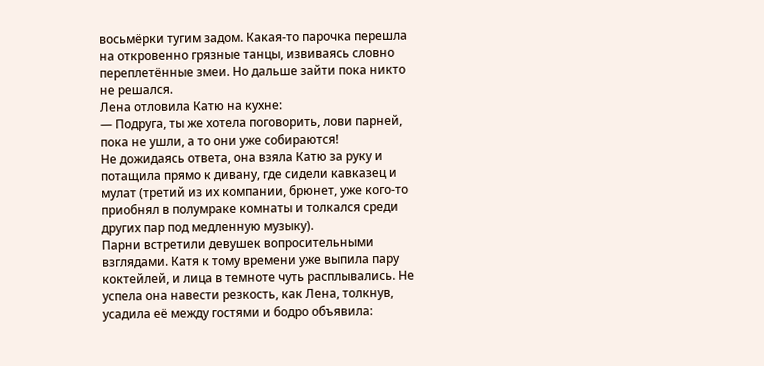восьмёрки тугим задом. Какая-то парочка перешла на откровенно грязные танцы, извиваясь словно переплетённые змеи. Но дальше зайти пока никто не решался.
Лена отловила Катю на кухне:
— Подруга, ты же хотела поговорить, лови парней, пока не ушли, а то они уже собираются!
Не дожидаясь ответа, она взяла Катю за руку и потащила прямо к дивану, где сидели кавказец и мулат (третий из их компании, брюнет, уже кого-то приобнял в полумраке комнаты и толкался среди других пар под медленную музыку).
Парни встретили девушек вопросительными взглядами. Катя к тому времени уже выпила пару коктейлей, и лица в темноте чуть расплывались. Не успела она навести резкость, как Лена, толкнув, усадила её между гостями и бодро объявила: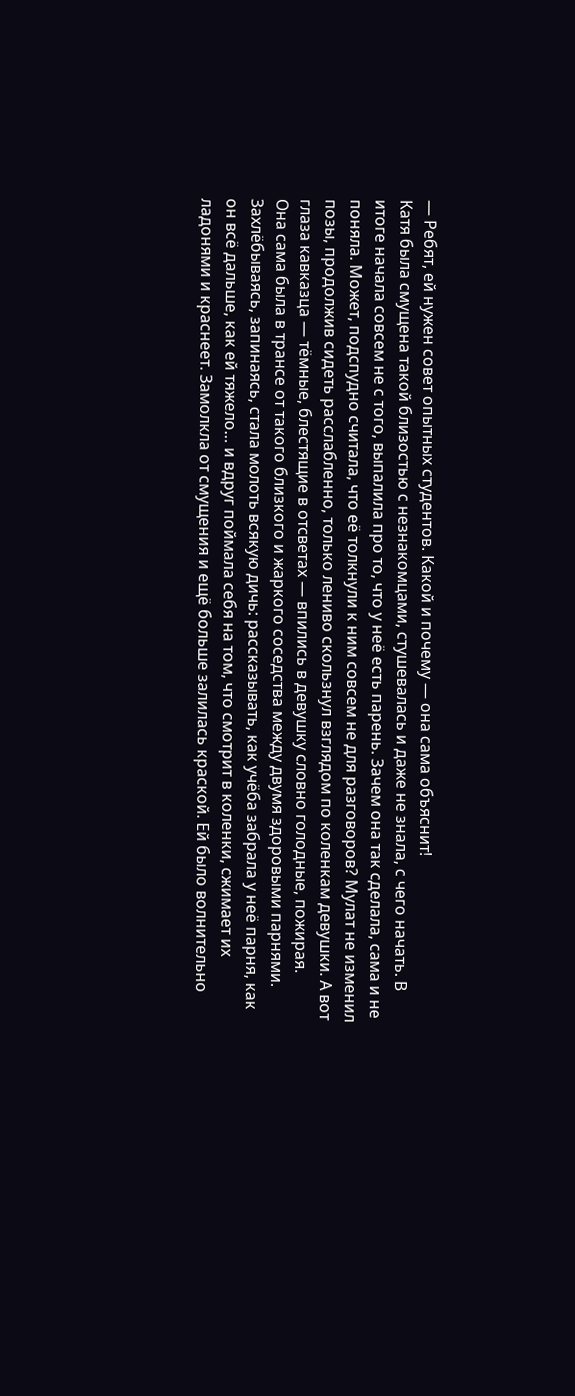— Ребят, ей нужен совет опытных студентов. Какой и почему — она сама объяснит!
Катя была смущена такой близостью с незнакомцами, стушевалась и даже не знала, с чего начать. В итоге начала совсем не с того, выпалила про то, что у неё есть парень. Зачем она так сделала, сама и не поняла. Может, подспудно считала, что её толкнули к ним совсем не для разговоров? Мулат не изменил позы, продолжив сидеть расслабленно, только лениво скользнул взглядом по коленкам девушки. А вот глаза кавказца — тёмные, блестящие в отсветах — впились в девушку словно голодные, пожирая.
Она сама была в трансе от такого близкого и жаркого соседства между двумя здоровыми парнями. Захлёбываясь, запинаясь, стала молоть всякую дичь: рассказывать, как учёба забрала у неё парня, как он всё дальше, как ей тяжело… и вдруг поймала себя на том, что смотрит в коленки, сжимает их ладонями и краснеет. Замолкла от смущения и ещё больше залилась краской. Ей было волнительно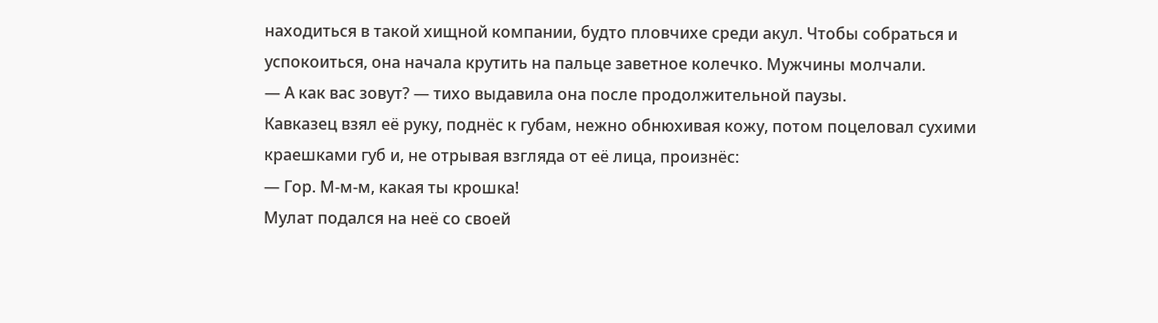находиться в такой хищной компании, будто пловчихе среди акул. Чтобы собраться и успокоиться, она начала крутить на пальце заветное колечко. Мужчины молчали.
— А как вас зовут? — тихо выдавила она после продолжительной паузы.
Кавказец взял её руку, поднёс к губам, нежно обнюхивая кожу, потом поцеловал сухими краешками губ и, не отрывая взгляда от её лица, произнёс:
— Гор. М-м-м, какая ты крошка!
Мулат подался на неё со своей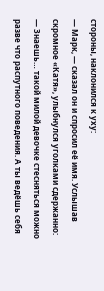стороны, наклонился к уху:
— Марк, — сказал он и спросил её имя. Услышав скромное «Катя», улыбнулся уголками сдержанно: — Знаешь… такой милой девочке стесняться можно разве что распутного поведения. А ты ведёшь себя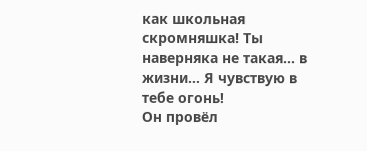как школьная скромняшка! Ты наверняка не такая… в жизни… Я чувствую в тебе огонь!
Он провёл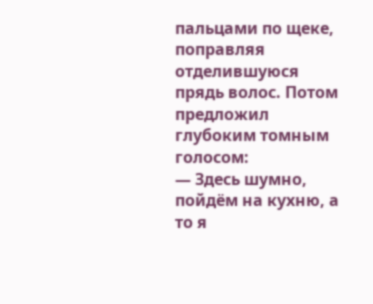пальцами по щеке, поправляя отделившуюся прядь волос. Потом предложил глубоким томным голосом:
— Здесь шумно, пойдём на кухню, а то я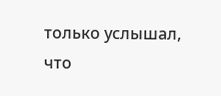только услышал, что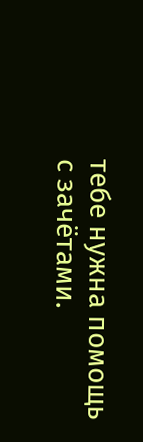тебе нужна помощь с зачётами.